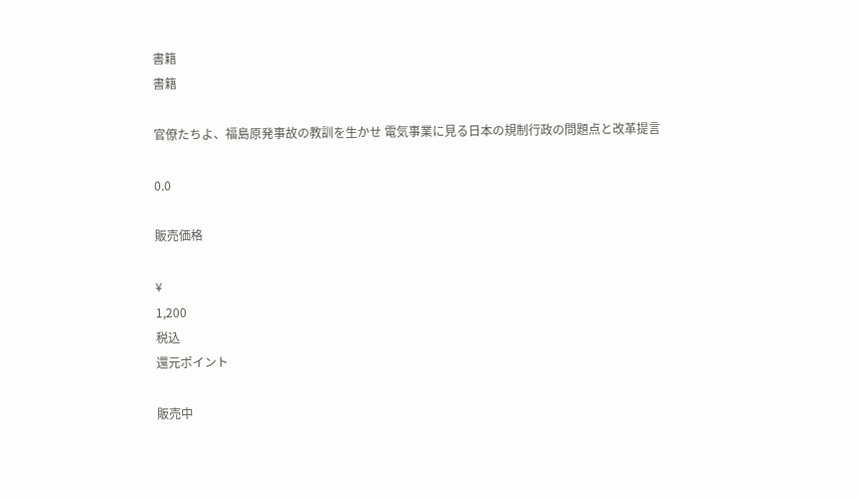書籍
書籍

官僚たちよ、福島原発事故の教訓を生かせ 電気事業に見る日本の規制行政の問題点と改革提言

0.0

販売価格

¥
1,200
税込
還元ポイント

販売中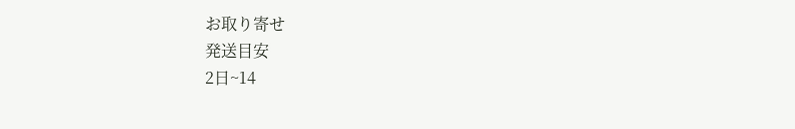お取り寄せ
発送目安
2日~14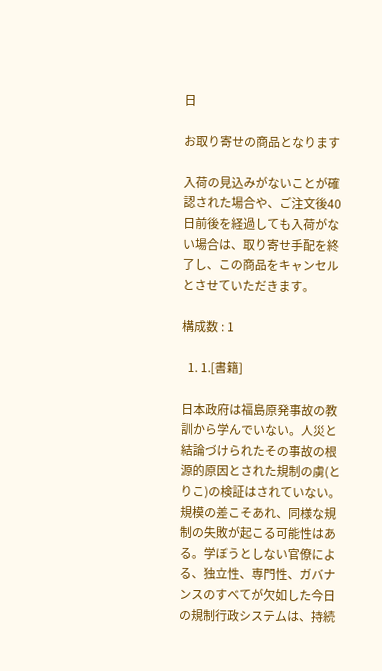日

お取り寄せの商品となります

入荷の見込みがないことが確認された場合や、ご注文後40日前後を経過しても入荷がない場合は、取り寄せ手配を終了し、この商品をキャンセルとさせていただきます。

構成数 : 1

  1. 1.[書籍]

日本政府は福島原発事故の教訓から学んでいない。人災と結論づけられたその事故の根源的原因とされた規制の虜(とりこ)の検証はされていない。規模の差こそあれ、同様な規制の失敗が起こる可能性はある。学ぼうとしない官僚による、独立性、専門性、ガバナンスのすべてが欠如した今日の規制行政システムは、持続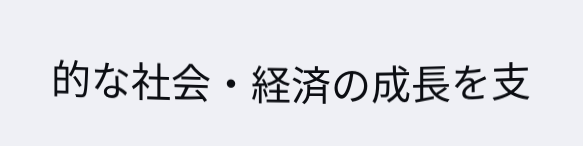的な社会・経済の成長を支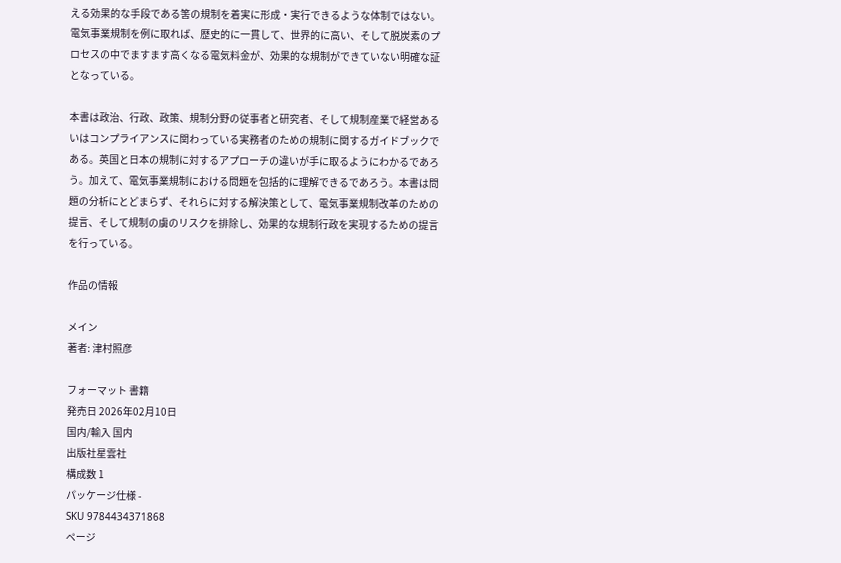える効果的な手段である筈の規制を着実に形成・実行できるような体制ではない。電気事業規制を例に取れば、歴史的に一貫して、世界的に高い、そして脱炭素のプロセスの中でますます高くなる電気料金が、効果的な規制ができていない明確な証となっている。

本書は政治、行政、政策、規制分野の従事者と研究者、そして規制産業で経営あるいはコンプライアンスに関わっている実務者のための規制に関するガイドブックである。英国と日本の規制に対するアプローチの違いが手に取るようにわかるであろう。加えて、電気事業規制における問題を包括的に理解できるであろう。本書は問題の分析にとどまらず、それらに対する解決策として、電気事業規制改革のための提言、そして規制の虜のリスクを排除し、効果的な規制行政を実現するための提言を行っている。

作品の情報

メイン
著者: 津村照彦

フォーマット 書籍
発売日 2026年02月10日
国内/輸入 国内
出版社星雲社
構成数 1
パッケージ仕様 -
SKU 9784434371868
ページ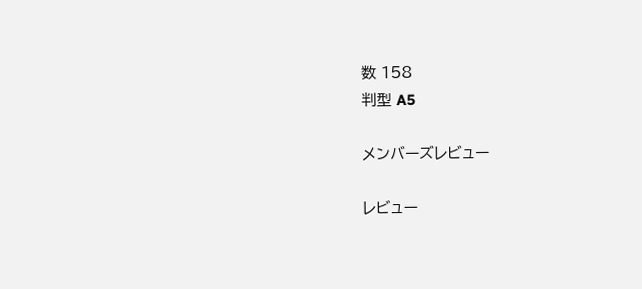数 158
判型 A5

メンバーズレビュー

レビュー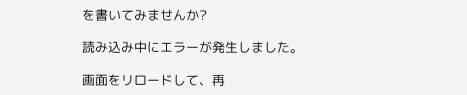を書いてみませんか?

読み込み中にエラーが発生しました。

画面をリロードして、再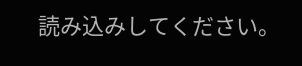読み込みしてください。